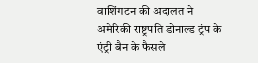वाशिंगटन की अदालत ने अमेरिकी राष्ट्रपति डोनाल्ड ट्रंप के एंट्री बैन के फैसले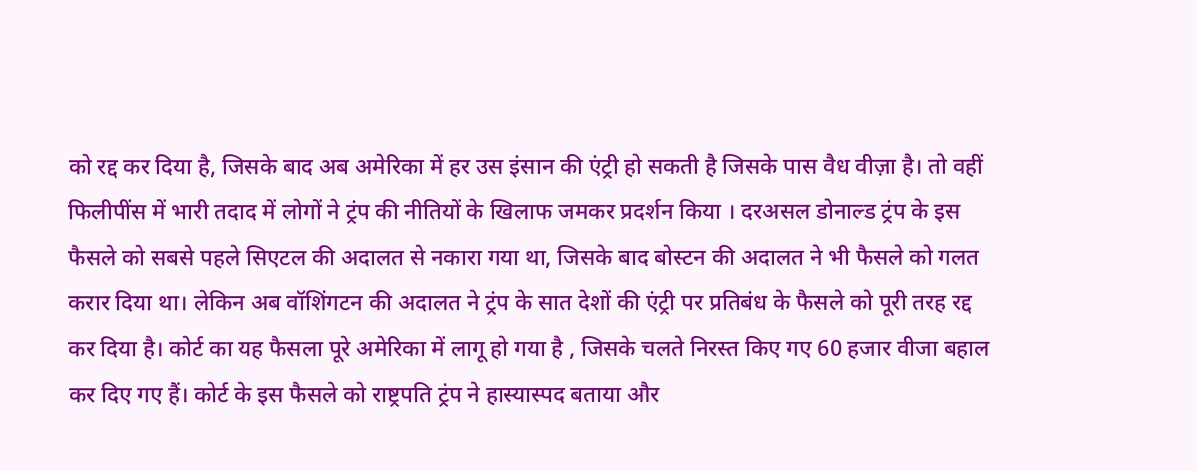को रद्द कर दिया है, जिसके बाद अब अमेरिका में हर उस इंसान की एंट्री हो सकती है जिसके पास वैध वीज़ा है। तो वहीं फिलीपींस में भारी तदाद में लोगों ने ट्रंप की नीतियों के खिलाफ जमकर प्रदर्शन किया । दरअसल डोनाल्ड ट्रंप के इस फैसले को सबसे पहले सिएटल की अदालत से नकारा गया था, जिसके बाद बोस्टन की अदालत ने भी फैसले को गलत करार दिया था। लेकिन अब वॉशिंगटन की अदालत ने ट्रंप के सात देशों की एंट्री पर प्रतिबंध के फैसले को पूरी तरह रद्द कर दिया है। कोर्ट का यह फैसला पूरे अमेरिका में लागू हो गया है , जिसके चलते निरस्त किए गए 60 हजार वीजा बहाल कर दिए गए हैं। कोर्ट के इस फैसले को राष्ट्रपति ट्रंप ने हास्यास्पद बताया और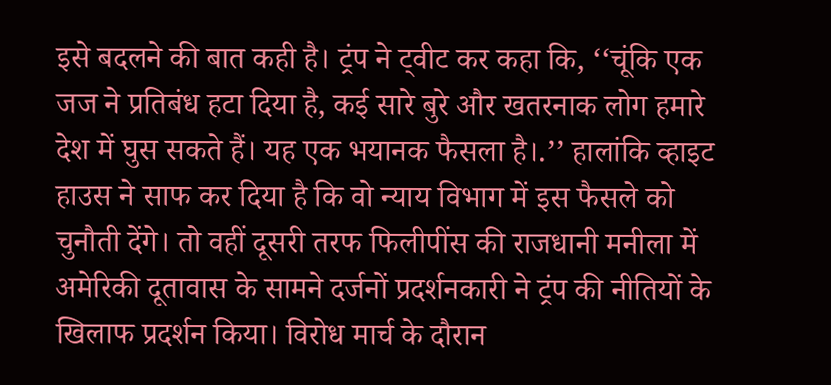इसे बदलने की बात कही है। ट्रंप ने ट्वीट कर कहा कि, ‘‘चूंकि एक जज ने प्रतिबंध हटा दिया है, कई सारे बुरे और खतरनाक लोग हमारे देश में घुस सकते हैं। यह एक भयानक फैसला है।.’’ हालांकि व्हाइट हाउस ने साफ कर दिया है कि वो न्याय विभाग में इस फैसले को चुनौती देंगे। तो वहीं दूसरी तरफ फिलीपींस की राजधानी मनीला में अमेरिकी दूतावास के सामने दर्जनों प्रदर्शनकारी ने ट्रंप की नीतियों के खिलाफ प्रदर्शन किया। विरोध मार्च के दौरान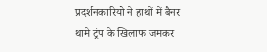प्रदर्शनकारियो ने हाथों में बैनर थामे ट्रंप के खिलाफ जमकर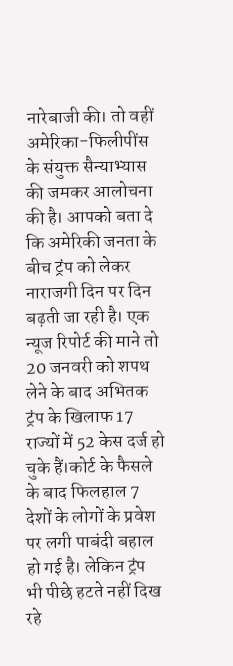नारेबाजी की। तो वहीं अमेरिका-फिलीपींस के संयुक्त सैन्याभ्यास की जमकर आलोचना की है। आपको बता दे कि अमेरिकी जनता के बीच ट्रंप को लेकर नाराजगी दिन पर दिन बढ़ती जा रही है। एक न्यूज रिपोर्ट की माने तो 20 जनवरी को शपथ लेने के बाद अभितक ट्रंप के खिलाफ 17 राज्यों में 52 केस दर्ज हो चुके हैं।कोर्ट के फैसले के बाद फिलहाल 7 देशों के लोगों के प्रवेश पर लगी पाबंदी बहाल हो गई है। लेकिन ट्रंप भी पीछे हटते नहीं दिख रहे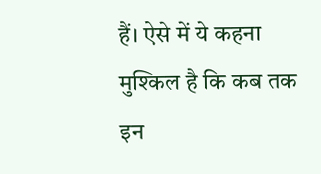हैं। ऐसे में ये कहना मुश्किल है कि कब तक इन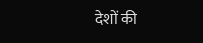देशों की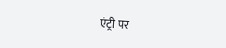एंट्री पर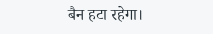बैन हटा रहेगा।